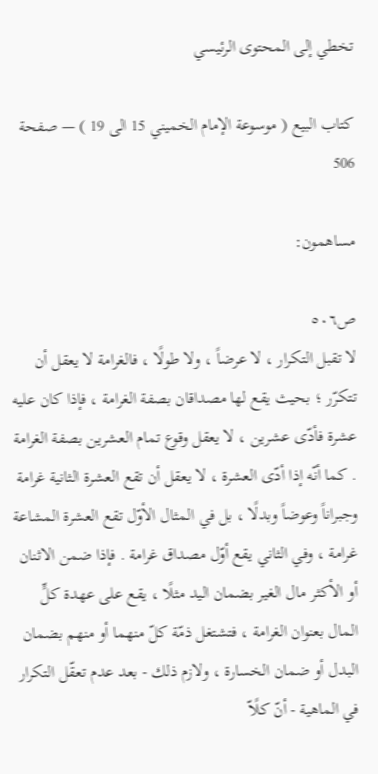تخطي إلى المحتوى الرئيسي

كتاب البيع ( موسوعة الإمام الخميني 15 الى 19 ) — صفحة 506

مساهمون:

ص٥٠٦
لا تقبل التكرار ، لا عرضاً ، ولا طولًا ، فالغرامة لا يعقل أن تتكرّر ؛ بحيث يقع لها مصداقان بصفة الغرامة ، فإذا كان عليه عشرة فأدّى عشرين ، لا يعقل وقوع تمام العشرين بصفة الغرامة . كما أنّه إذا أدّى العشرة ، لا يعقل أن تقع العشرة الثانية غرامة وجبراناً وعوضاً وبدلًا ، بل في المثال الأوّل تقع العشرة المشاعة غرامة ، وفي الثاني يقع أوّل مصداق غرامة . فإذا ضمن الاثنان أو الأكثر مال الغير بضمان اليد مثلًا ، يقع على عهدة كلٍّ المال بعنوان الغرامة ، فتشتغل ذمّة كلّ منهما أو منهم بضمان البدل أو ضمان الخسارة ، ولازم ذلك - بعد عدم تعقّل التكرار في الماهية - أنّ كلًاّ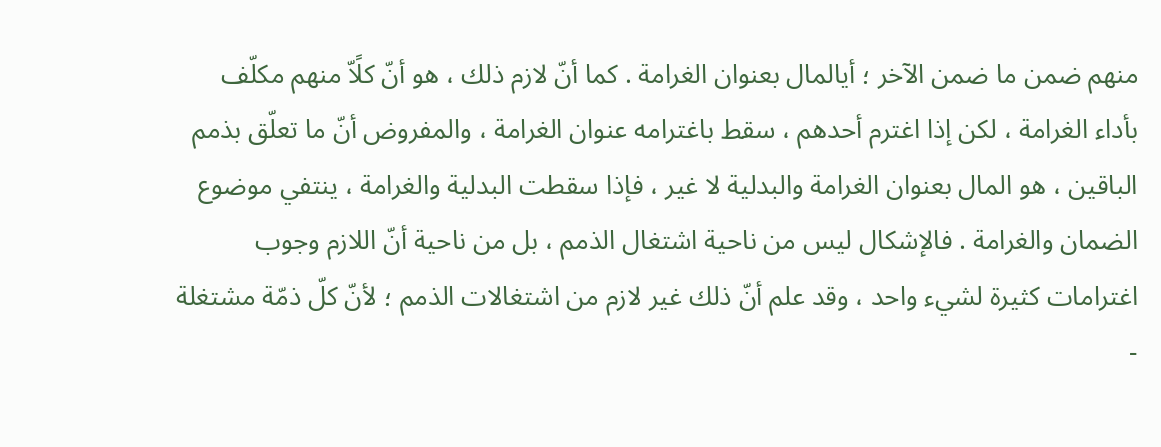منهم ضمن ما ضمن الآخر ؛ أيالمال بعنوان الغرامة . كما أنّ لازم ذلك ، هو أنّ كلًاّ منهم مكلّف بأداء الغرامة ، لكن إذا اغترم أحدهم ، سقط باغترامه عنوان الغرامة ، والمفروض أنّ ما تعلّق بذمم الباقين ، هو المال بعنوان الغرامة والبدلية لا غير ، فإذا سقطت البدلية والغرامة ، ينتفي موضوع الضمان والغرامة . فالإشكال ليس من ناحية اشتغال الذمم ، بل من ناحية أنّ اللازم وجوب اغترامات كثيرة لشيء واحد ، وقد علم أنّ ذلك غير لازم من اشتغالات الذمم ؛ لأنّ كلّ ذمّة مشتغلة -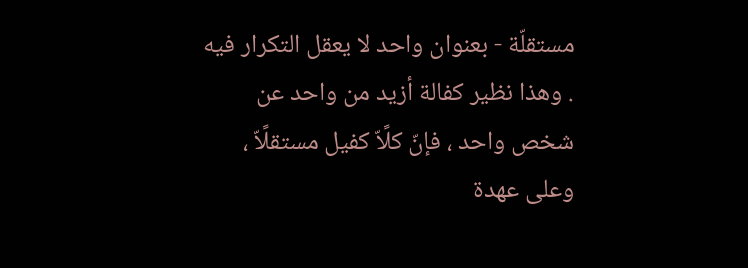مستقلّة - بعنوان واحد لا يعقل التكرار فيه . وهذا نظير كفالة أزيد من واحد عن شخص واحد ، فإنّ كلًاّ كفيل مستقلًاّ ، وعلى عهدة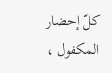كلّ إحضار المكفول ،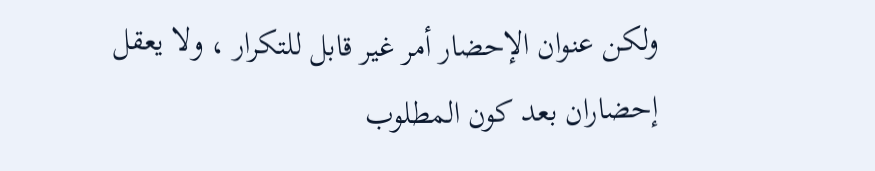ولكن عنوان الإحضار أمر غير قابل للتكرار ، ولا يعقل إحضاران بعد كون المطلوب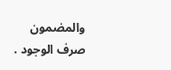والمضمون صرف الوجود .